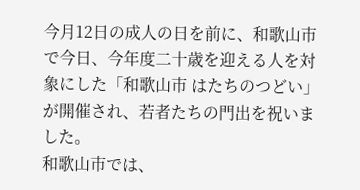今月12日の成人の日を前に、和歌山市で今日、今年度二十歳を迎える人を対象にした「和歌山市 はたちのつどい」が開催され、若者たちの門出を祝いました。
和歌山市では、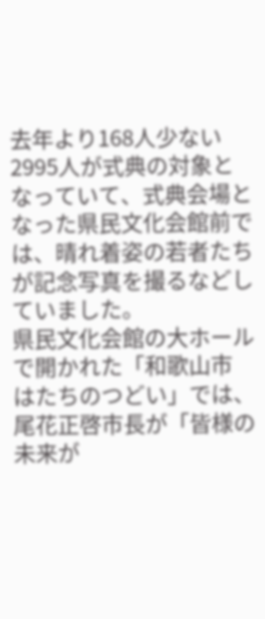去年より168人少ない2995人が式典の対象となっていて、式典会場となった県民文化会館前では、晴れ着姿の若者たちが記念写真を撮るなどしていました。
県民文化会館の大ホールで開かれた「和歌山市 はたちのつどい」では、尾花正啓市長が「皆様の未来が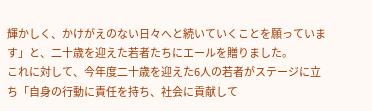輝かしく、かけがえのない日々へと続いていくことを願っています」と、二十歳を迎えた若者たちにエールを贈りました。
これに対して、今年度二十歳を迎えた6人の若者がステージに立ち「自身の行動に責任を持ち、社会に貢献して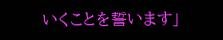いくことを誓います」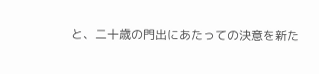と、二十歳の門出にあたっての決意を新た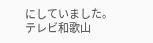にしていました。
テレビ和歌山